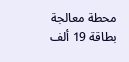محطة معالجة بطاقة 19 ألف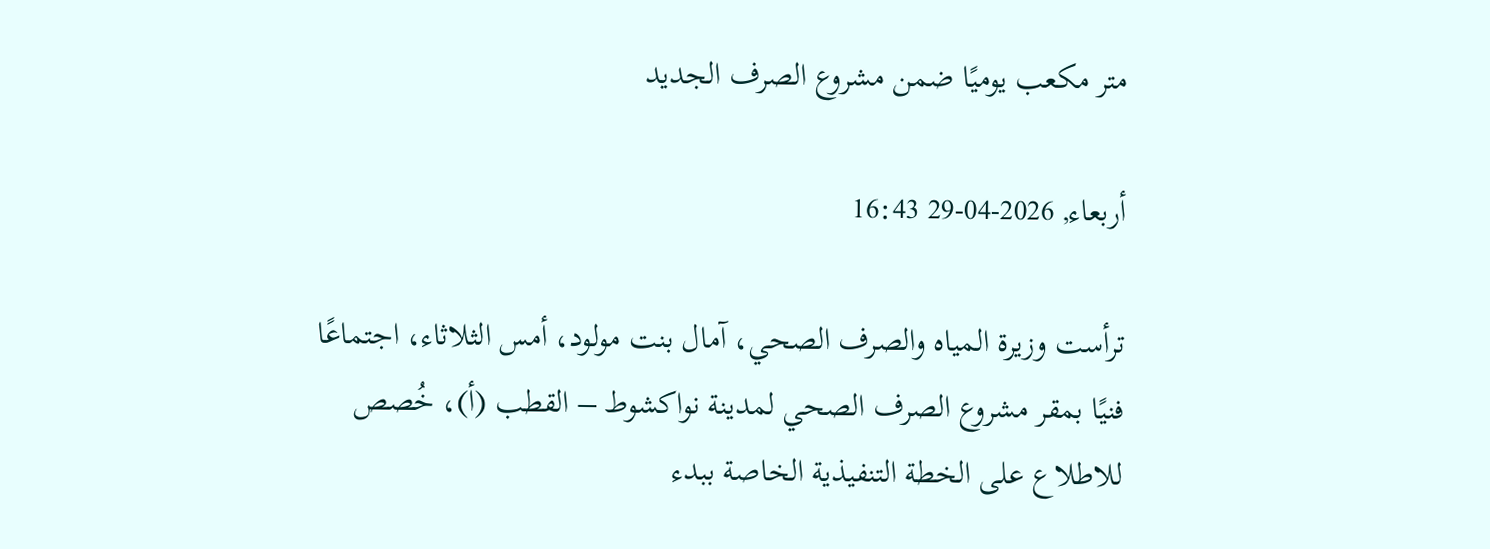متر مكعب يوميًا ضمن مشروع الصرف الجديد

أربعاء, 2026-04-29 16:43

ترأست وزيرة المياه والصرف الصحي، آمال بنت مولود، أمس الثلاثاء، اجتماعًا فنيًا بمقر مشروع الصرف الصحي لمدينة نواكشوط – القطب (أ)، خُصص للاطلاع على الخطة التنفيذية الخاصة ببدء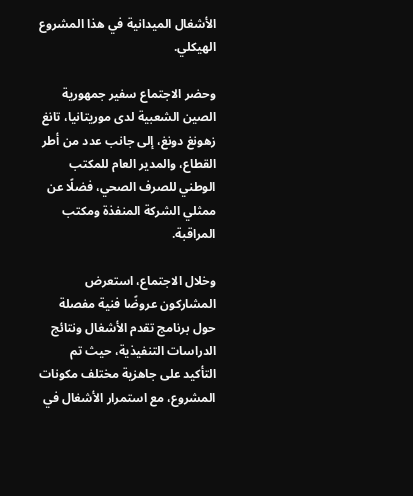الأشغال الميدانية في هذا المشروع الهيكلي.

وحضر الاجتماع سفير جمهورية الصين الشعبية لدى موريتانيا، تانغ زهونغ دونغ، إلى جانب عدد من أطر القطاع، والمدير العام للمكتب الوطني للصرف الصحي، فضلًا عن ممثلي الشركة المنفذة ومكتب المراقبة.

وخلال الاجتماع، استعرض المشاركون عروضًا فنية مفصلة حول برنامج تقدم الأشغال ونتائج الدراسات التنفيذية، حيث تم التأكيد على جاهزية مختلف مكونات المشروع، مع استمرار الأشغال في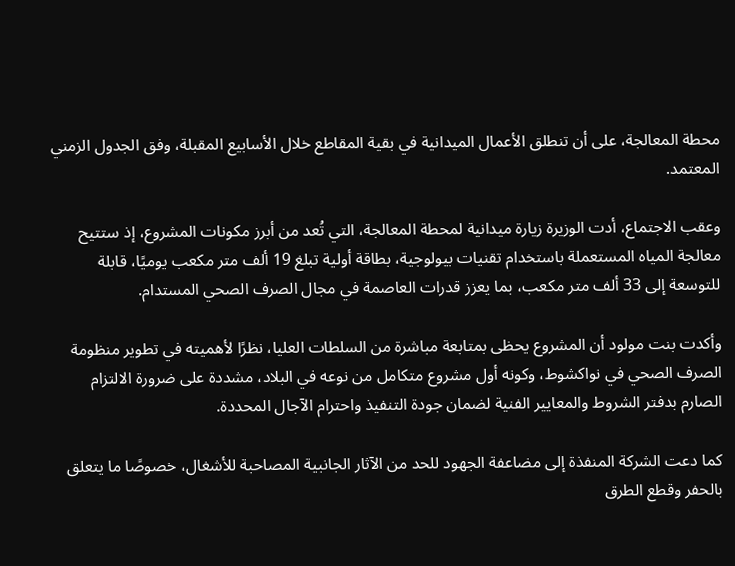محطة المعالجة، على أن تنطلق الأعمال الميدانية في بقية المقاطع خلال الأسابيع المقبلة، وفق الجدول الزمني المعتمد.

وعقب الاجتماع، أدت الوزيرة زيارة ميدانية لمحطة المعالجة، التي تُعد من أبرز مكونات المشروع، إذ ستتيح معالجة المياه المستعملة باستخدام تقنيات بيولوجية، بطاقة أولية تبلغ 19 ألف متر مكعب يوميًا، قابلة للتوسعة إلى 33 ألف متر مكعب، بما يعزز قدرات العاصمة في مجال الصرف الصحي المستدام.

وأكدت بنت مولود أن المشروع يحظى بمتابعة مباشرة من السلطات العليا، نظرًا لأهميته في تطوير منظومة الصرف الصحي في نواكشوط، وكونه أول مشروع متكامل من نوعه في البلاد، مشددة على ضرورة الالتزام الصارم بدفتر الشروط والمعايير الفنية لضمان جودة التنفيذ واحترام الآجال المحددة.

كما دعت الشركة المنفذة إلى مضاعفة الجهود للحد من الآثار الجانبية المصاحبة للأشغال، خصوصًا ما يتعلق بالحفر وقطع الطرق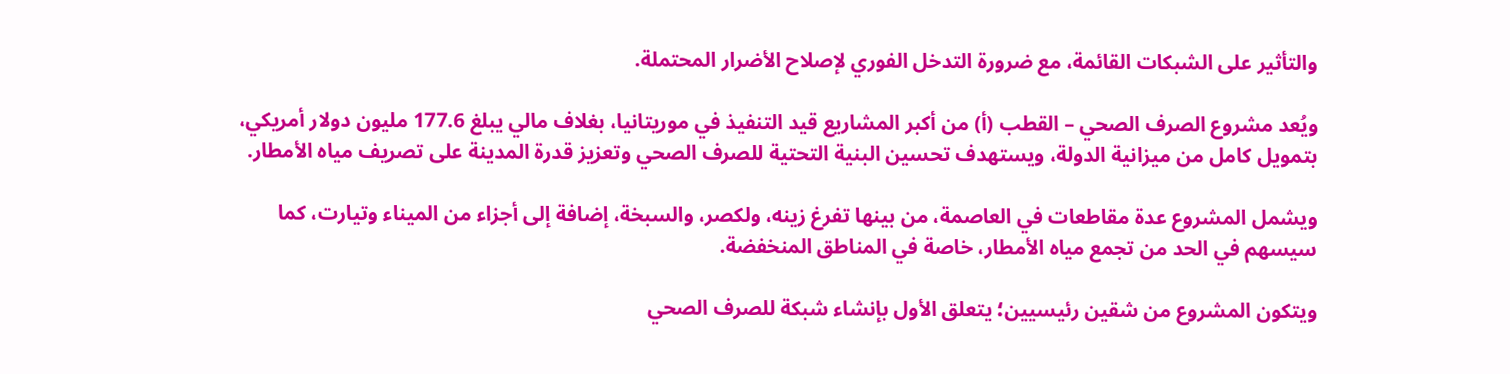والتأثير على الشبكات القائمة، مع ضرورة التدخل الفوري لإصلاح الأضرار المحتملة.

ويُعد مشروع الصرف الصحي – القطب (أ) من أكبر المشاريع قيد التنفيذ في موريتانيا، بغلاف مالي يبلغ 177.6 مليون دولار أمريكي، بتمويل كامل من ميزانية الدولة، ويستهدف تحسين البنية التحتية للصرف الصحي وتعزيز قدرة المدينة على تصريف مياه الأمطار.

ويشمل المشروع عدة مقاطعات في العاصمة، من بينها تفرغ زينه، ولكصر، والسبخة، إضافة إلى أجزاء من الميناء وتيارت، كما سيسهم في الحد من تجمع مياه الأمطار، خاصة في المناطق المنخفضة.

ويتكون المشروع من شقين رئيسيين؛ يتعلق الأول بإنشاء شبكة للصرف الصحي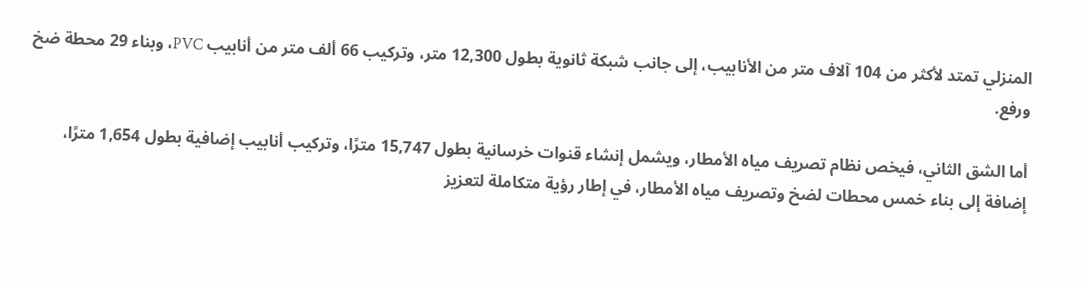المنزلي تمتد لأكثر من 104 آلاف متر من الأنابيب، إلى جانب شبكة ثانوية بطول 12,300 متر، وتركيب 66 ألف متر من أنابيب PVC، وبناء 29 محطة ضخ ورفع.

أما الشق الثاني، فيخص نظام تصريف مياه الأمطار، ويشمل إنشاء قنوات خرسانية بطول 15,747 مترًا، وتركيب أنابيب إضافية بطول 1,654 مترًا، إضافة إلى بناء خمس محطات لضخ وتصريف مياه الأمطار، في إطار رؤية متكاملة لتعزيز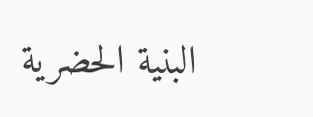البنية الحضرية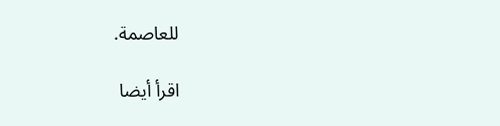للعاصمة.

اقرأ أيضا